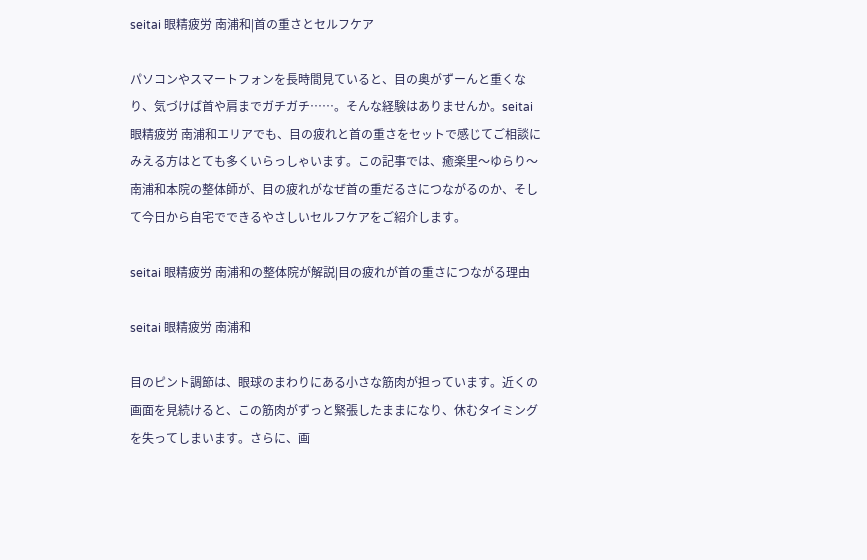seitai 眼精疲労 南浦和|首の重さとセルフケア

パソコンやスマートフォンを長時間見ていると、目の奥がずーんと重くなり、気づけば首や肩までガチガチ……。そんな経験はありませんか。seitai 眼精疲労 南浦和エリアでも、目の疲れと首の重さをセットで感じてご相談にみえる方はとても多くいらっしゃいます。この記事では、癒楽里〜ゆらり〜南浦和本院の整体師が、目の疲れがなぜ首の重だるさにつながるのか、そして今日から自宅でできるやさしいセルフケアをご紹介します。

seitai 眼精疲労 南浦和の整体院が解説|目の疲れが首の重さにつながる理由

seitai 眼精疲労 南浦和

目のピント調節は、眼球のまわりにある小さな筋肉が担っています。近くの画面を見続けると、この筋肉がずっと緊張したままになり、休むタイミングを失ってしまいます。さらに、画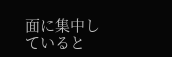面に集中していると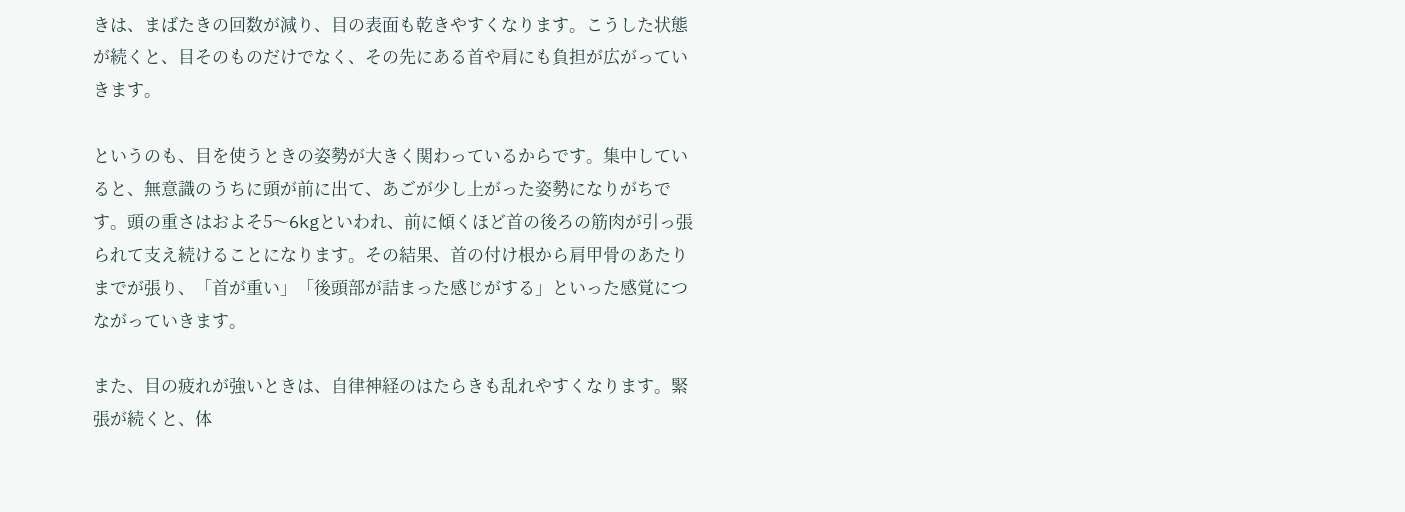きは、まばたきの回数が減り、目の表面も乾きやすくなります。こうした状態が続くと、目そのものだけでなく、その先にある首や肩にも負担が広がっていきます。

というのも、目を使うときの姿勢が大きく関わっているからです。集中していると、無意識のうちに頭が前に出て、あごが少し上がった姿勢になりがちです。頭の重さはおよそ5〜6kgといわれ、前に傾くほど首の後ろの筋肉が引っ張られて支え続けることになります。その結果、首の付け根から肩甲骨のあたりまでが張り、「首が重い」「後頭部が詰まった感じがする」といった感覚につながっていきます。

また、目の疲れが強いときは、自律神経のはたらきも乱れやすくなります。緊張が続くと、体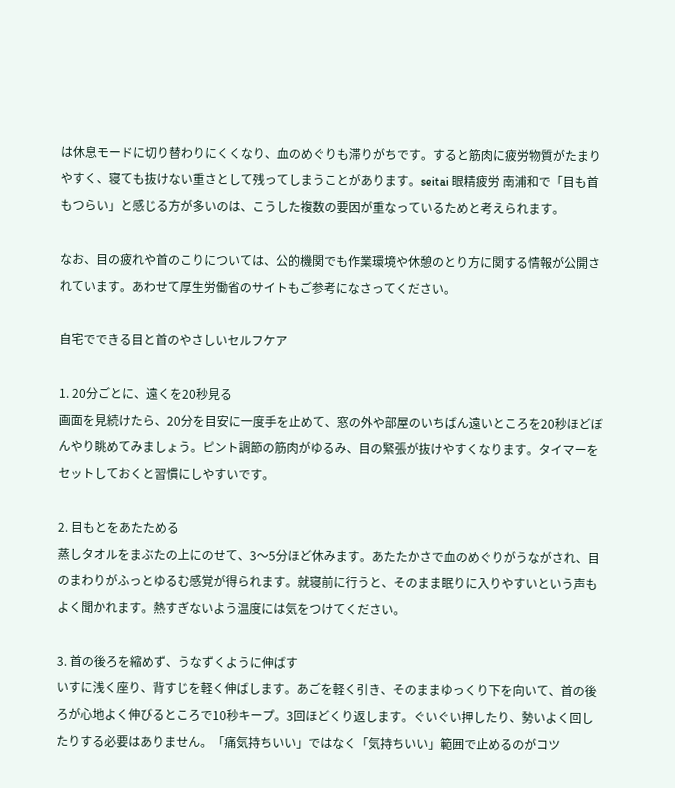は休息モードに切り替わりにくくなり、血のめぐりも滞りがちです。すると筋肉に疲労物質がたまりやすく、寝ても抜けない重さとして残ってしまうことがあります。seitai 眼精疲労 南浦和で「目も首もつらい」と感じる方が多いのは、こうした複数の要因が重なっているためと考えられます。

なお、目の疲れや首のこりについては、公的機関でも作業環境や休憩のとり方に関する情報が公開されています。あわせて厚生労働省のサイトもご参考になさってください。

自宅でできる目と首のやさしいセルフケア

1. 20分ごとに、遠くを20秒見る
画面を見続けたら、20分を目安に一度手を止めて、窓の外や部屋のいちばん遠いところを20秒ほどぼんやり眺めてみましょう。ピント調節の筋肉がゆるみ、目の緊張が抜けやすくなります。タイマーをセットしておくと習慣にしやすいです。

2. 目もとをあたためる
蒸しタオルをまぶたの上にのせて、3〜5分ほど休みます。あたたかさで血のめぐりがうながされ、目のまわりがふっとゆるむ感覚が得られます。就寝前に行うと、そのまま眠りに入りやすいという声もよく聞かれます。熱すぎないよう温度には気をつけてください。

3. 首の後ろを縮めず、うなずくように伸ばす
いすに浅く座り、背すじを軽く伸ばします。あごを軽く引き、そのままゆっくり下を向いて、首の後ろが心地よく伸びるところで10秒キープ。3回ほどくり返します。ぐいぐい押したり、勢いよく回したりする必要はありません。「痛気持ちいい」ではなく「気持ちいい」範囲で止めるのがコツ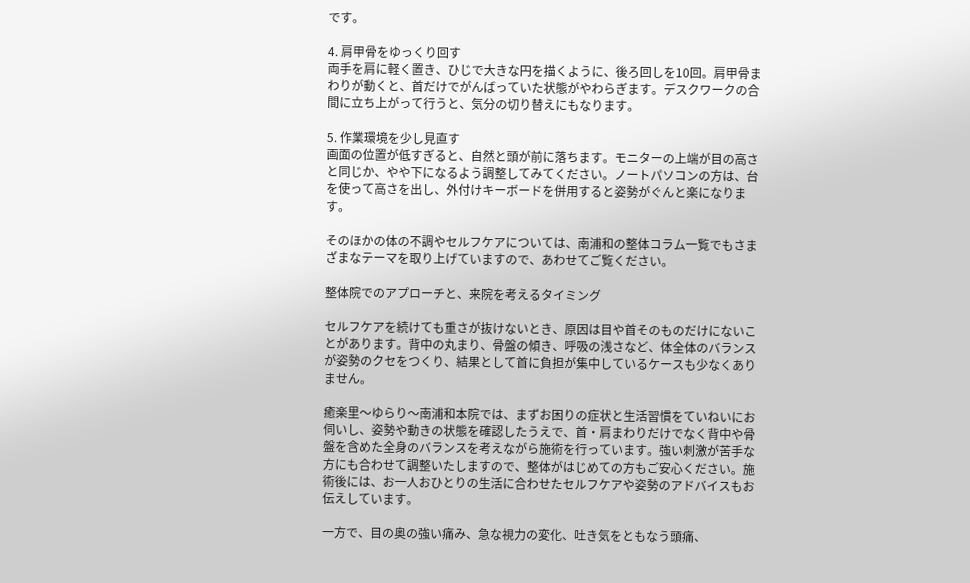です。

4. 肩甲骨をゆっくり回す
両手を肩に軽く置き、ひじで大きな円を描くように、後ろ回しを10回。肩甲骨まわりが動くと、首だけでがんばっていた状態がやわらぎます。デスクワークの合間に立ち上がって行うと、気分の切り替えにもなります。

5. 作業環境を少し見直す
画面の位置が低すぎると、自然と頭が前に落ちます。モニターの上端が目の高さと同じか、やや下になるよう調整してみてください。ノートパソコンの方は、台を使って高さを出し、外付けキーボードを併用すると姿勢がぐんと楽になります。

そのほかの体の不調やセルフケアについては、南浦和の整体コラム一覧でもさまざまなテーマを取り上げていますので、あわせてご覧ください。

整体院でのアプローチと、来院を考えるタイミング

セルフケアを続けても重さが抜けないとき、原因は目や首そのものだけにないことがあります。背中の丸まり、骨盤の傾き、呼吸の浅さなど、体全体のバランスが姿勢のクセをつくり、結果として首に負担が集中しているケースも少なくありません。

癒楽里〜ゆらり〜南浦和本院では、まずお困りの症状と生活習慣をていねいにお伺いし、姿勢や動きの状態を確認したうえで、首・肩まわりだけでなく背中や骨盤を含めた全身のバランスを考えながら施術を行っています。強い刺激が苦手な方にも合わせて調整いたしますので、整体がはじめての方もご安心ください。施術後には、お一人おひとりの生活に合わせたセルフケアや姿勢のアドバイスもお伝えしています。

一方で、目の奥の強い痛み、急な視力の変化、吐き気をともなう頭痛、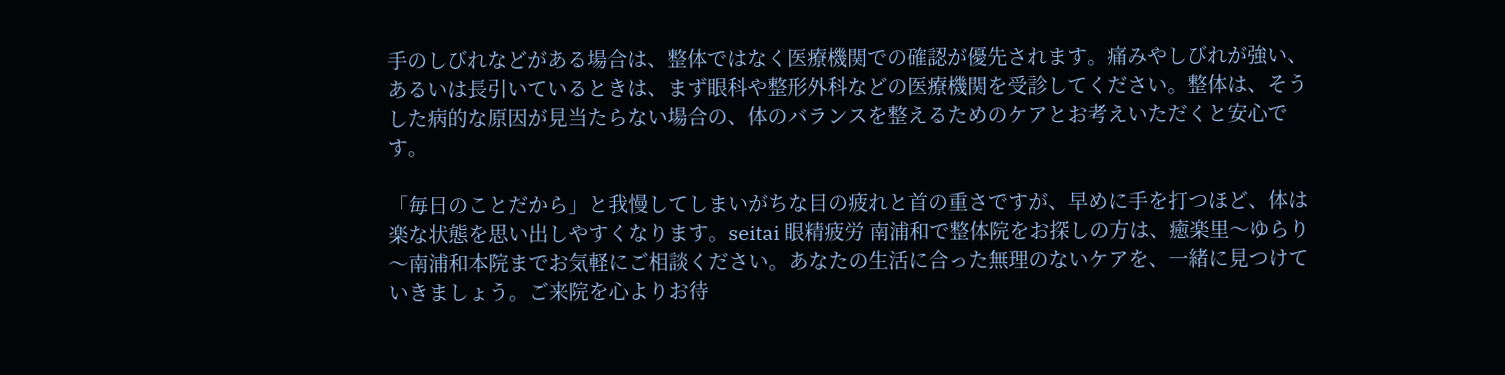手のしびれなどがある場合は、整体ではなく医療機関での確認が優先されます。痛みやしびれが強い、あるいは長引いているときは、まず眼科や整形外科などの医療機関を受診してください。整体は、そうした病的な原因が見当たらない場合の、体のバランスを整えるためのケアとお考えいただくと安心です。

「毎日のことだから」と我慢してしまいがちな目の疲れと首の重さですが、早めに手を打つほど、体は楽な状態を思い出しやすくなります。seitai 眼精疲労 南浦和で整体院をお探しの方は、癒楽里〜ゆらり〜南浦和本院までお気軽にご相談ください。あなたの生活に合った無理のないケアを、一緒に見つけていきましょう。ご来院を心よりお待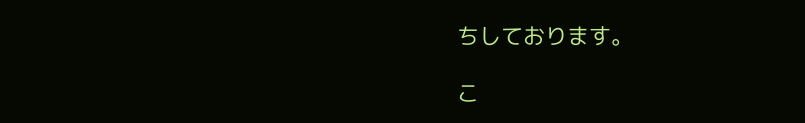ちしております。

こ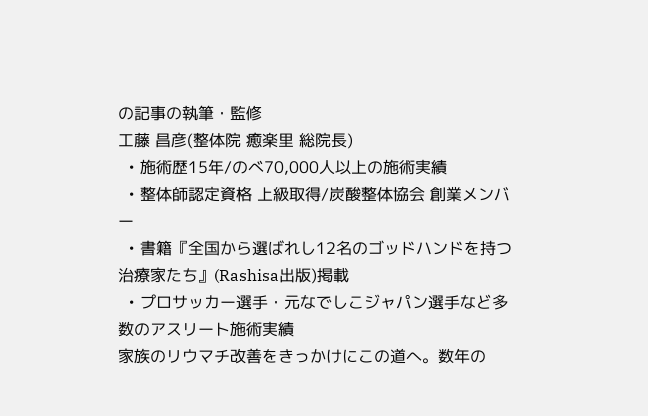の記事の執筆・監修
工藤 昌彦(整体院 癒楽里 総院長)
  • 施術歴15年/のべ70,000人以上の施術実績
  • 整体師認定資格 上級取得/炭酸整体協会 創業メンバー
  • 書籍『全国から選ばれし12名のゴッドハンドを持つ治療家たち』(Rashisa出版)掲載
  • プロサッカー選手・元なでしこジャパン選手など多数のアスリート施術実績
家族のリウマチ改善をきっかけにこの道へ。数年の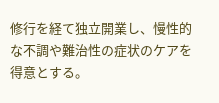修行を経て独立開業し、慢性的な不調や難治性の症状のケアを得意とする。